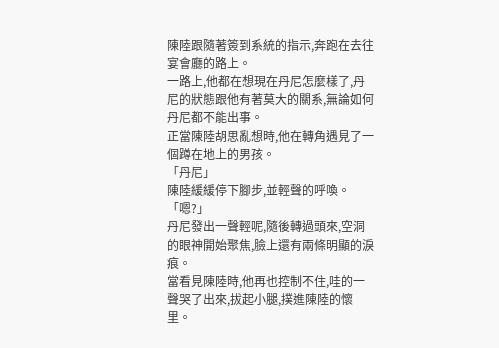陳陸跟隨著簽到系統的指示,奔跑在去往宴會廳的路上。
一路上,他都在想現在丹尼怎麼樣了,丹尼的狀態跟他有著莫大的關系,無論如何丹尼都不能出事。
正當陳陸胡思亂想時,他在轉角遇見了一個蹲在地上的男孩。
「丹尼」
陳陸緩緩停下腳步,並輕聲的呼喚。
「嗯?」
丹尼發出一聲輕呢,隨後轉過頭來,空洞的眼神開始聚焦,臉上還有兩條明顯的淚痕。
當看見陳陸時,他再也控制不住,哇的一聲哭了出來,拔起小腿,撲進陳陸的懷里。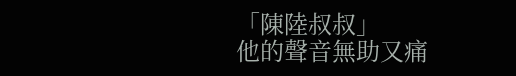「陳陸叔叔」
他的聲音無助又痛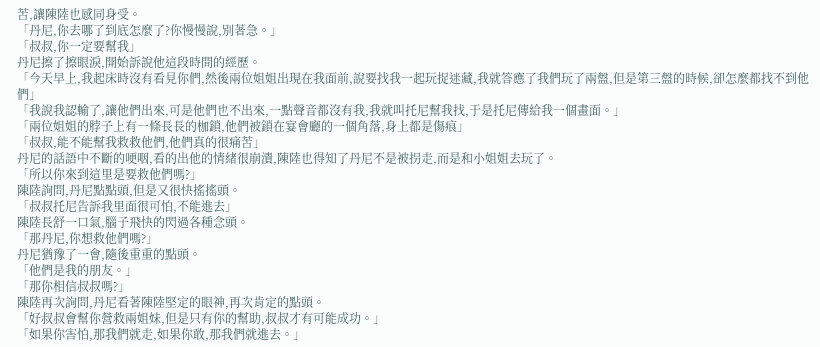苦,讓陳陸也感同身受。
「丹尼,你去哪了到底怎麼了?你慢慢說,別著急。」
「叔叔,你一定要幫我」
丹尼擦了擦眼淚,開始訴說他這段時間的經歷。
「今天早上,我起床時沒有看見你們,然後兩位姐姐出現在我面前,說要找我一起玩捉迷藏,我就答應了我們玩了兩盤,但是第三盤的時候,卻怎麼都找不到他們」
「我說我認輸了,讓他們出來,可是他們也不出來,一點聲音都沒有我,我就叫托尼幫我找,于是托尼傳給我一個畫面。」
「兩位姐姐的脖子上有一條長長的枷鎖,他們被鎖在宴會廳的一個角落,身上都是傷痕」
「叔叔,能不能幫我救救他們,他們真的很痛苦」
丹尼的話語中不斷的哽咽,看的出他的情緒很崩潰,陳陸也得知了丹尼不是被拐走,而是和小姐姐去玩了。
「所以你來到這里是要救他們嗎?」
陳陸詢問,丹尼點點頭,但是又很快搖搖頭。
「叔叔托尼告訴我里面很可怕,不能進去」
陳陸長舒一口氣,腦子飛快的閃過各種念頭。
「那丹尼,你想救他們嗎?」
丹尼猶豫了一會,隨後重重的點頭。
「他們是我的朋友。」
「那你相信叔叔嗎?」
陳陸再次詢問,丹尼看著陳陸堅定的眼神,再次肯定的點頭。
「好叔叔會幫你營救兩姐妹,但是只有你的幫助,叔叔才有可能成功。」
「如果你害怕,那我們就走,如果你敢,那我們就進去。」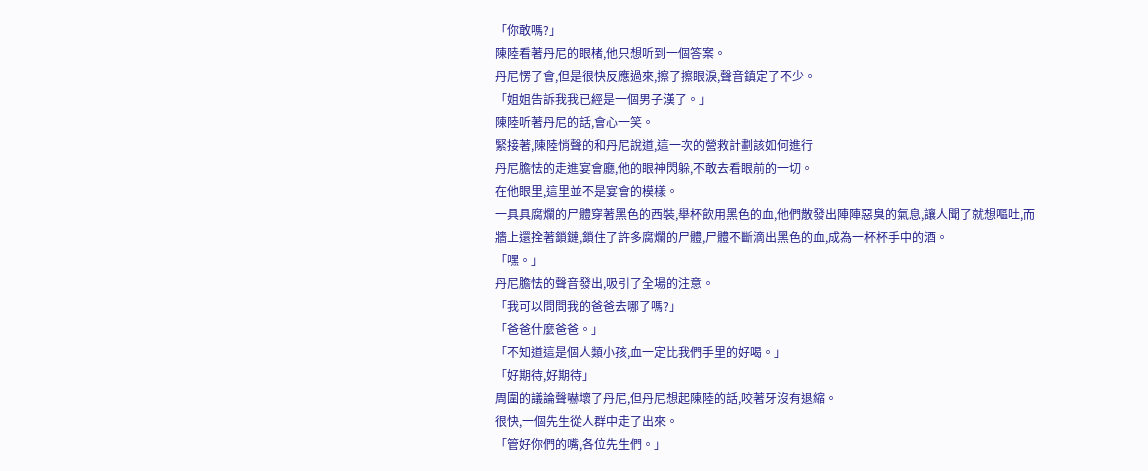「你敢嗎?」
陳陸看著丹尼的眼楮,他只想听到一個答案。
丹尼愣了會,但是很快反應過來,擦了擦眼淚,聲音鎮定了不少。
「姐姐告訴我我已經是一個男子漢了。」
陳陸听著丹尼的話,會心一笑。
緊接著,陳陸悄聲的和丹尼說道,這一次的營救計劃該如何進行
丹尼膽怯的走進宴會廳,他的眼神閃躲,不敢去看眼前的一切。
在他眼里,這里並不是宴會的模樣。
一具具腐爛的尸體穿著黑色的西裝,舉杯飲用黑色的血,他們散發出陣陣惡臭的氣息,讓人聞了就想嘔吐,而牆上還拴著鎖鏈,鎖住了許多腐爛的尸體,尸體不斷滴出黑色的血,成為一杯杯手中的酒。
「嘿。」
丹尼膽怯的聲音發出,吸引了全場的注意。
「我可以問問我的爸爸去哪了嗎?」
「爸爸什麼爸爸。」
「不知道這是個人類小孩,血一定比我們手里的好喝。」
「好期待,好期待」
周圍的議論聲嚇壞了丹尼,但丹尼想起陳陸的話,咬著牙沒有退縮。
很快,一個先生從人群中走了出來。
「管好你們的嘴,各位先生們。」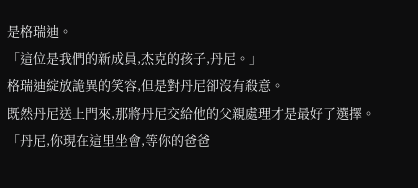是格瑞迪。
「這位是我們的新成員,杰克的孩子,丹尼。」
格瑞迪綻放詭異的笑容,但是對丹尼卻沒有殺意。
既然丹尼送上門來,那將丹尼交給他的父親處理才是最好了選擇。
「丹尼,你現在這里坐會,等你的爸爸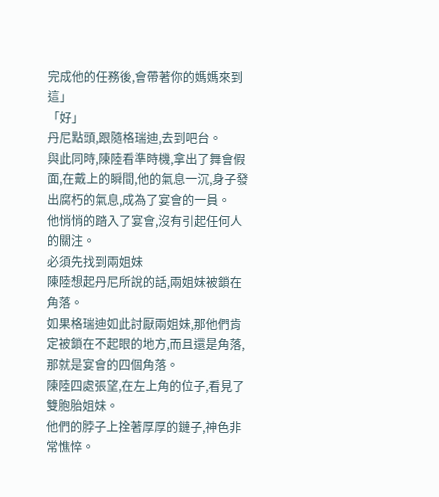完成他的任務後,會帶著你的媽媽來到這」
「好」
丹尼點頭,跟隨格瑞迪,去到吧台。
與此同時,陳陸看準時機,拿出了舞會假面,在戴上的瞬間,他的氣息一沉,身子發出腐朽的氣息,成為了宴會的一員。
他悄悄的踏入了宴會,沒有引起任何人的關注。
必須先找到兩姐妹
陳陸想起丹尼所說的話,兩姐妹被鎖在角落。
如果格瑞迪如此討厭兩姐妹,那他們肯定被鎖在不起眼的地方,而且還是角落,那就是宴會的四個角落。
陳陸四處張望,在左上角的位子,看見了雙胞胎姐妹。
他們的脖子上拴著厚厚的鏈子,神色非常憔悴。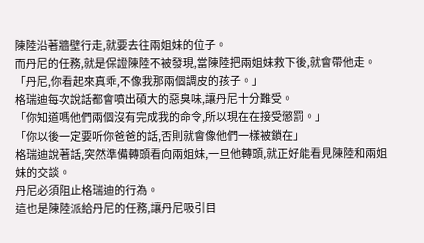陳陸沿著牆壁行走,就要去往兩姐妹的位子。
而丹尼的任務,就是保證陳陸不被發現,當陳陸把兩姐妹救下後,就會帶他走。
「丹尼,你看起來真乖,不像我那兩個調皮的孩子。」
格瑞迪每次說話都會噴出碩大的惡臭味,讓丹尼十分難受。
「你知道嗎他們兩個沒有完成我的命令,所以現在在接受懲罰。」
「你以後一定要听你爸爸的話,否則就會像他們一樣被鎖在」
格瑞迪說著話,突然準備轉頭看向兩姐妹,一旦他轉頭,就正好能看見陳陸和兩姐妹的交談。
丹尼必須阻止格瑞迪的行為。
這也是陳陸派給丹尼的任務,讓丹尼吸引目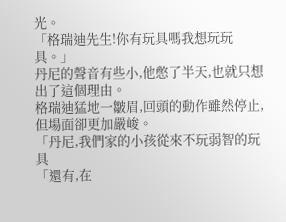光。
「格瑞迪先生!你有玩具嗎我想玩玩具。」
丹尼的聲音有些小,他憋了半天,也就只想出了這個理由。
格瑞迪猛地一皺眉,回頭的動作雖然停止,但場面卻更加嚴峻。
「丹尼,我們家的小孩從來不玩弱智的玩具
「還有,在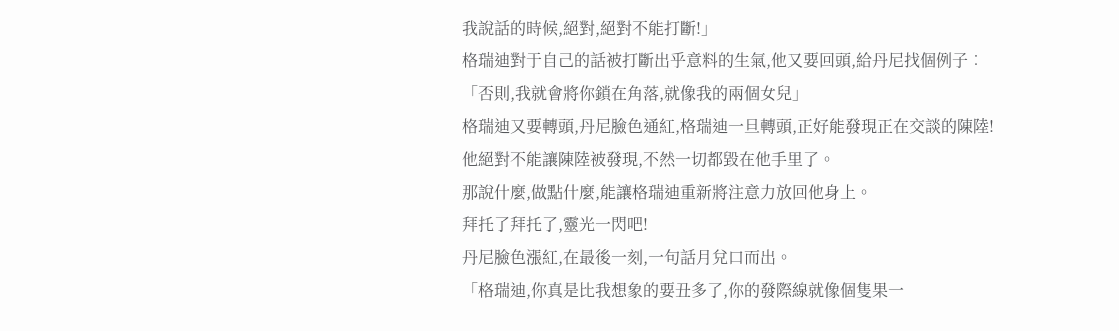我說話的時候,絕對,絕對不能打斷!」
格瑞迪對于自己的話被打斷出乎意料的生氣,他又要回頭,給丹尼找個例子︰
「否則,我就會將你鎖在角落,就像我的兩個女兒」
格瑞迪又要轉頭,丹尼臉色通紅,格瑞迪一旦轉頭,正好能發現正在交談的陳陸!
他絕對不能讓陳陸被發現,不然一切都毀在他手里了。
那說什麼,做點什麼,能讓格瑞迪重新將注意力放回他身上。
拜托了拜托了,靈光一閃吧!
丹尼臉色漲紅,在最後一刻,一句話月兌口而出。
「格瑞迪,你真是比我想象的要丑多了,你的發際線就像個隻果一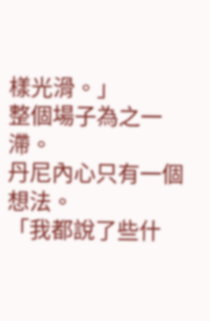樣光滑。」
整個場子為之一滯。
丹尼內心只有一個想法。
「我都說了些什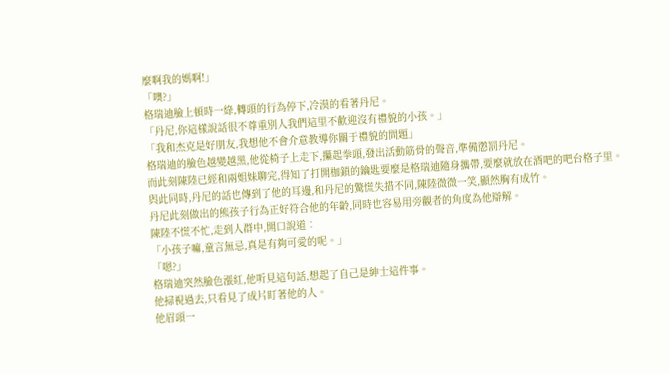麼啊我的媽啊!」
「噢?」
格瑞迪臉上頓時一綠,轉頭的行為停下,冷漠的看著丹尼。
「丹尼,你這樣說話很不尊重別人我們這里不歡迎沒有禮貌的小孩。」
「我和杰克是好朋友,我想他不會介意教導你關于禮貌的問題」
格瑞迪的臉色越變越黑,他從椅子上走下,攥起拳頭,發出活動筋骨的聲音,準備懲罰丹尼。
而此刻陳陸已經和兩姐妹聊完,得知了打開枷鎖的鑰匙要麼是格瑞迪隨身攜帶,要麼就放在酒吧的吧台格子里。
與此同時,丹尼的話也傳到了他的耳邊,和丹尼的驚慌失措不同,陳陸微微一笑,顯然胸有成竹。
丹尼此刻做出的熊孩子行為正好符合他的年齡,同時也容易用旁觀者的角度為他辯解。
陳陸不慌不忙,走到人群中,開口說道︰
「小孩子嘛,童言無忌,真是有夠可愛的呢。」
「嗯?」
格瑞迪突然臉色漲紅,他听見這句話,想起了自己是紳士這件事。
他掃視過去,只看見了成片盯著他的人。
他眉頭一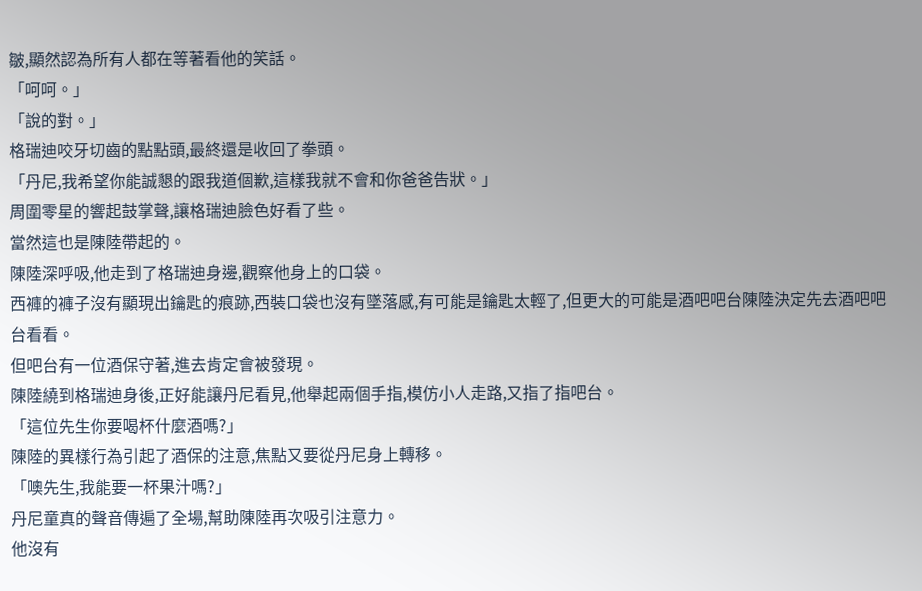皺,顯然認為所有人都在等著看他的笑話。
「呵呵。」
「說的對。」
格瑞迪咬牙切齒的點點頭,最終還是收回了拳頭。
「丹尼,我希望你能誠懇的跟我道個歉,這樣我就不會和你爸爸告狀。」
周圍零星的響起鼓掌聲,讓格瑞迪臉色好看了些。
當然這也是陳陸帶起的。
陳陸深呼吸,他走到了格瑞迪身邊,觀察他身上的口袋。
西褲的褲子沒有顯現出鑰匙的痕跡,西裝口袋也沒有墜落感,有可能是鑰匙太輕了,但更大的可能是酒吧吧台陳陸決定先去酒吧吧台看看。
但吧台有一位酒保守著,進去肯定會被發現。
陳陸繞到格瑞迪身後,正好能讓丹尼看見,他舉起兩個手指,模仿小人走路,又指了指吧台。
「這位先生你要喝杯什麼酒嗎?」
陳陸的異樣行為引起了酒保的注意,焦點又要從丹尼身上轉移。
「噢先生,我能要一杯果汁嗎?」
丹尼童真的聲音傳遍了全場,幫助陳陸再次吸引注意力。
他沒有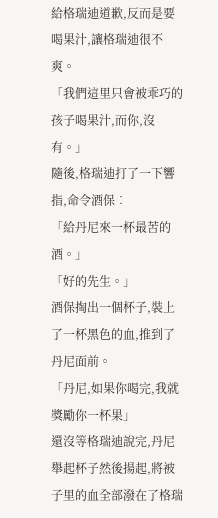給格瑞迪道歉,反而是要喝果汁,讓格瑞迪很不爽。
「我們這里只會被乖巧的孩子喝果汁,而你,沒有。」
隨後,格瑞迪打了一下響指,命令酒保︰
「給丹尼來一杯最苦的酒。」
「好的先生。」
酒保掏出一個杯子,裝上了一杯黑色的血,推到了丹尼面前。
「丹尼,如果你喝完,我就獎勵你一杯果」
還沒等格瑞迪說完,丹尼舉起杯子然後揚起,將被子里的血全部潑在了格瑞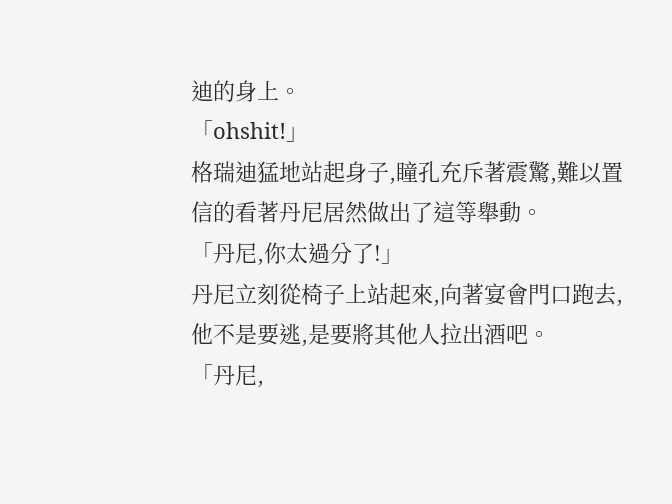迪的身上。
「ohshit!」
格瑞迪猛地站起身子,瞳孔充斥著震驚,難以置信的看著丹尼居然做出了這等舉動。
「丹尼,你太過分了!」
丹尼立刻從椅子上站起來,向著宴會門口跑去,他不是要逃,是要將其他人拉出酒吧。
「丹尼,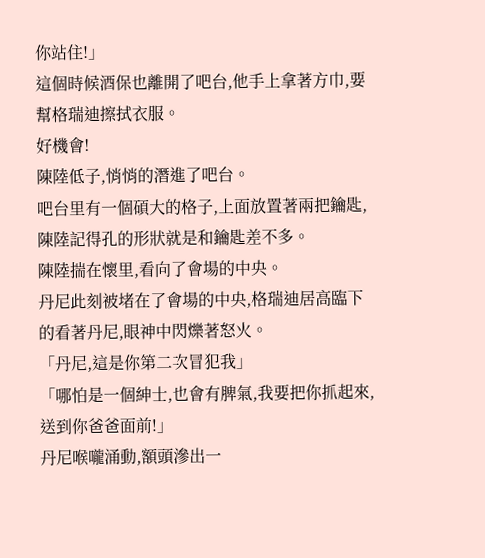你站住!」
這個時候酒保也離開了吧台,他手上拿著方巾,要幫格瑞迪擦拭衣服。
好機會!
陳陸低子,悄悄的潛進了吧台。
吧台里有一個碩大的格子,上面放置著兩把鑰匙,陳陸記得孔的形狀就是和鑰匙差不多。
陳陸揣在懷里,看向了會場的中央。
丹尼此刻被堵在了會場的中央,格瑞迪居高臨下的看著丹尼,眼神中閃爍著怒火。
「丹尼,這是你第二次冒犯我」
「哪怕是一個紳士,也會有脾氣,我要把你抓起來,送到你爸爸面前!」
丹尼喉嚨涌動,額頭滲出一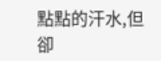點點的汗水,但卻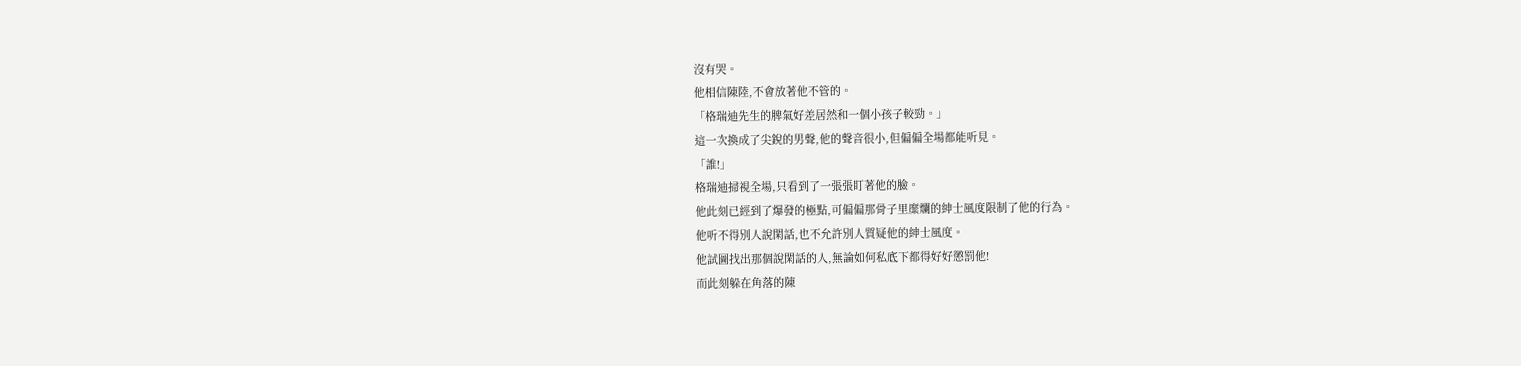沒有哭。
他相信陳陸,不會放著他不管的。
「格瑞迪先生的脾氣好差居然和一個小孩子較勁。」
這一次換成了尖銳的男聲,他的聲音很小,但偏偏全場都能听見。
「誰!」
格瑞迪掃視全場,只看到了一張張盯著他的臉。
他此刻已經到了爆發的極點,可偏偏那骨子里糜爛的紳士風度限制了他的行為。
他听不得別人說閑話,也不允許別人質疑他的紳士風度。
他試圖找出那個說閑話的人,無論如何私底下都得好好懲罰他!
而此刻躲在角落的陳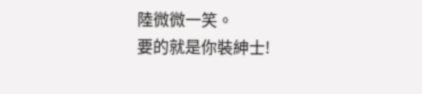陸微微一笑。
要的就是你裝紳士!